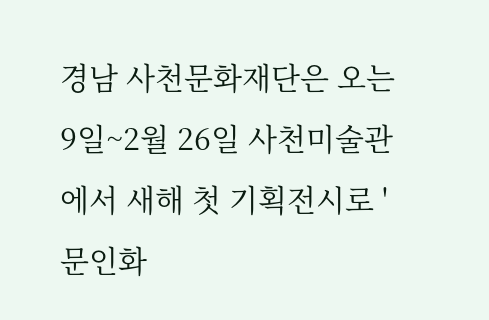경남 사천문화재단은 오는 9일~2월 26일 사천미술관에서 새해 첫 기획전시로 '문인화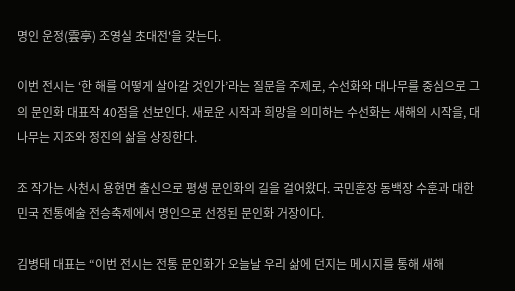명인 운정(雲亭) 조영실 초대전'을 갖는다.

이번 전시는 ‘한 해를 어떻게 살아갈 것인가’라는 질문을 주제로, 수선화와 대나무를 중심으로 그의 문인화 대표작 40점을 선보인다. 새로운 시작과 희망을 의미하는 수선화는 새해의 시작을, 대나무는 지조와 정진의 삶을 상징한다.

조 작가는 사천시 용현면 출신으로 평생 문인화의 길을 걸어왔다. 국민훈장 동백장 수훈과 대한민국 전통예술 전승축제에서 명인으로 선정된 문인화 거장이다.

김병태 대표는 “이번 전시는 전통 문인화가 오늘날 우리 삶에 던지는 메시지를 통해 새해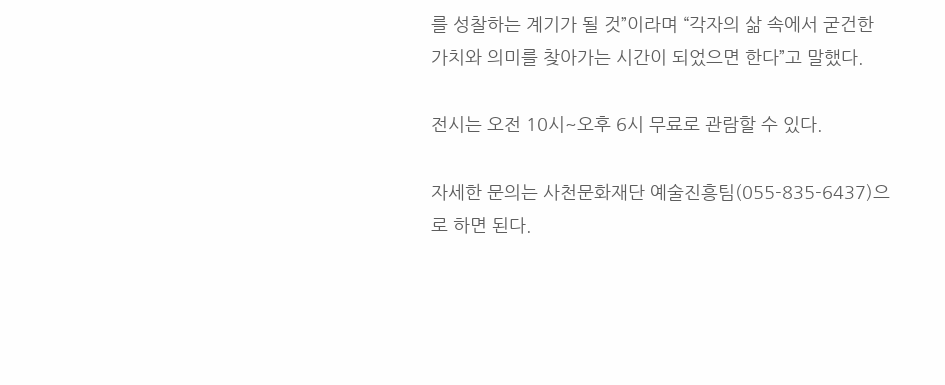를 성찰하는 계기가 될 것”이라며 “각자의 삶 속에서 굳건한 가치와 의미를 찾아가는 시간이 되었으면 한다”고 말했다.

전시는 오전 10시~오후 6시 무료로 관람할 수 있다.

자세한 문의는 사천문화재단 예술진흥팀(055-835-6437)으로 하면 된다.